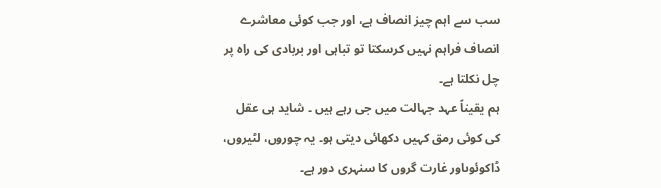سب سے اہم چیز انصاف ہے، اور جب کوئی معاشرے انصاف فراہم نہیں کرسکتا تو تباہی اور بربادی کی راہ پر چل نکلتا ہے۔
ہم یقیناً عہد جہالت میں جی رہے ہیں ۔ شاید ہی عقل کی کوئی رمق کہیں دکھائی دیتی ہو۔ یہ چوروں، لٹیروں، ڈاکوئوںاور غارت گروں کا سنہری دور ہے۔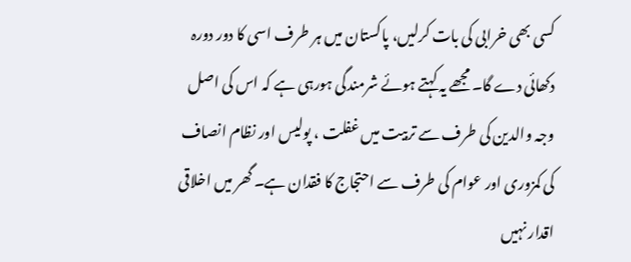کسی بھی خرابی کی بات کرلیں، پاکستان میں ہر طرف اسی کا دور دورہ دکھائی دے گا۔ مجھے یہ کہتے ہوئے شرمندگی ہورہی ہے کہ اس کی اصل وجہ والدین کی طرف سے تربیت میں غفلت ، پولیس اور نظام انصاف کی کمزوری اور عوام کی طرف سے احتجاج کا فقدان ہے۔ گھر میں اخلاقی اقدار نہیں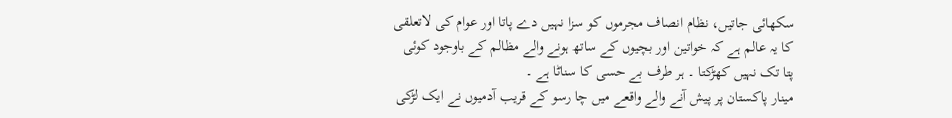سکھائی جاتیں، نظام انصاف مجرموں کو سزا نہیں دے پاتا اور عوام کی لاتعلقی کا یہ عالم ہے کہ خواتین اور بچیوں کے ساتھ ہونے والے مظالم کے باوجود کوئی پتا تک نہیں کھڑکتا ۔ ہر طرف بے حسی کا سناٹا ہے ۔
مینار پاکستان پر پیش آنے والے واقعے میں چا رسو کے قریب آدمیوں نے ایک لڑکی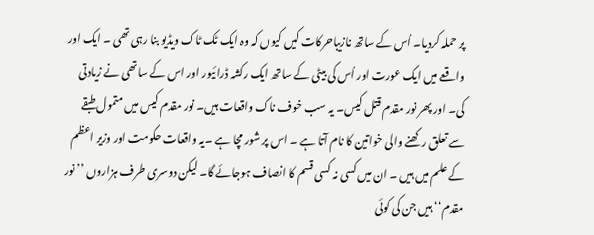پر حملہ کردیا۔ اُس کے ساتھ نازیباحرکات کیں کیوں کہ وہ ایک ٹک ٹاک ویڈیو بنا رہی تھی ۔ ایک اور واقعے میں ایک عورت اور اُس کی بیٹی کے ساتھ ایک رکشہ ڈرائیور اور اس کے ساتھی نے زیادتی کی۔ اور پھر نور مقدم قتل کیس۔ یہ سب خوف ناک واقعات ہیں۔ نور مقدم کیس میں متمول طبقے سے تعلق رکھنے والی خواتین کا نام آتا ہے ۔ اس پر شور مچا ہے ۔یہ واقعات حکومت اور وزیر اعظم کے علم میں ہیں ۔ ان میں کسی نہ کسی قسم کا انصاف ہوجائے گا۔ لیکن دوسری طرف ہزاروں ’’نور مقدم‘‘ ہیں جن کی کوئی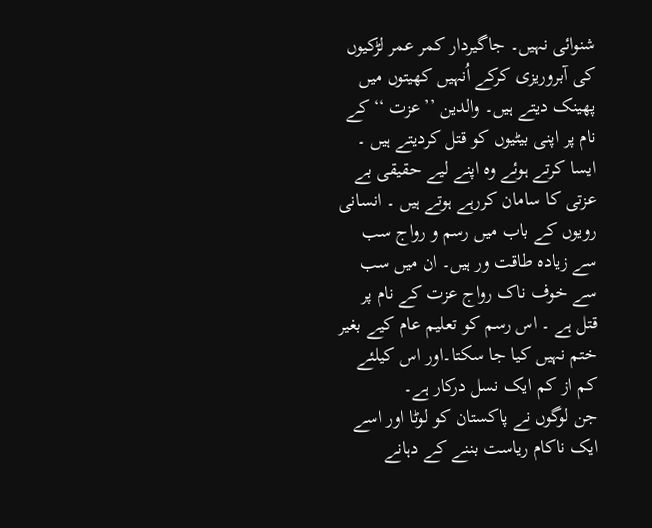شنوائی نہیں۔ جاگیردار کمر عمر لڑکیوں کی آبروریزی کرکے اُنہیں کھیتوں میں پھینک دیتے ہیں۔ والدین ’’عزت ‘‘کے نام پر اپنی بیٹیوں کو قتل کردیتے ہیں ۔ ایسا کرتے ہوئے وہ اپنے لیے حقیقی بے عزتی کا سامان کررہے ہوتے ہیں ۔ انسانی رویوں کے باب میں رسم و رواج سب سے زیادہ طاقت ور ہیں۔ ان میں سب سے خوف ناک رواج عزت کے نام پر قتل ہے ۔ اس رسم کو تعلیم عام کیے بغیر ختم نہیں کیا جا سکتا۔اور اس کیلئے کم از کم ایک نسل درکار ہے۔
جن لوگوں نے پاکستان کو لوٹا اور اسے ایک ناکام ریاست بننے کے دہانے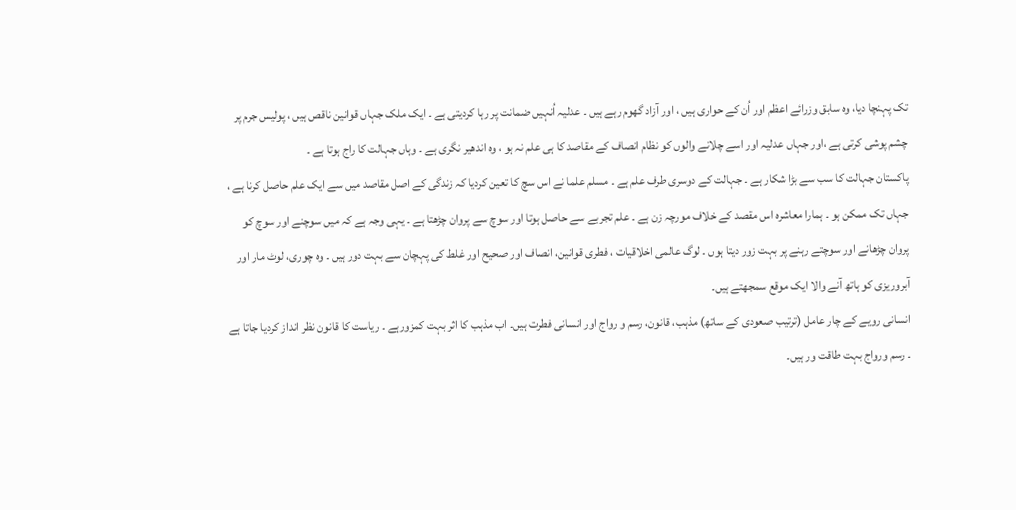تک پہنچا دیا، وہ سابق وزرائے اعظم اور اُن کے حواری ہیں ، اور آزاد گھوم رہے ہیں ۔ عدلیہ اُنہیں ضمانت پر رہا کردیتی ہے ۔ ایک ملک جہاں قوانین ناقص ہیں ، پولیس جرم پر چشم پوشی کرتی ہے ،اور جہاں عدلیہ اور اسے چلانے والوں کو نظام انصاف کے مقاصد کا ہی علم نہ ہو ، وہ اندھیر نگری ہے ۔ وہاں جہالت کا راج ہوتا ہے ۔
پاکستان جہالت کا سب سے بڑا شکار ہے ۔ جہالت کے دوسری طرف علم ہے ۔ مسلم علما نے اس سچ کا تعین کردیا کہ زندگی کے اصل مقاصد میں سے ایک علم حاصل کرنا ہے ، جہاں تک ممکن ہو ۔ ہمارا معاشرہ اس مقصد کے خلاف مورچہ زن ہے ۔ علم تجربے سے حاصل ہوتا اور سوچ سے پروان چڑھتا ہے ۔ یہی وجہ ہے کہ میں سوچنے اور سوچ کو پروان چڑھانے اور سوچتے رہنے پر بہت زور دیتا ہوں ۔ لوگ عالمی اخلاقیات ، فطری قوانین، انصاف اور صحیح اور غلط کی پہچان سے بہت دور ہیں ۔ وہ چوری، لوٹ مار اور آبروریزی کو ہاتھ آنے والا ایک موقع سمجھتے ہیں۔
انسانی رویے کے چار عامل (ترتیب صعودی کے ساتھ) مذہب، قانون، رسم و رواج اور انسانی فطرت ہیں۔ اب مذہب کا اثر بہت کمزورہے ۔ ریاست کا قانون نظر انداز کردیا جاتا ہے ۔ رسم ورواج بہت طاقت ور ہیں۔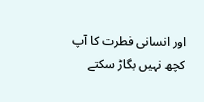اور انسانی فطرت کا آپ کچھ نہیں بگاڑ سکتے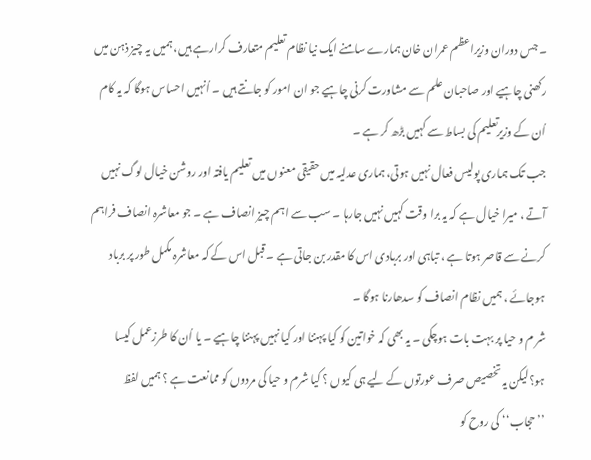۔ جس دوران وزیراعظم عمران خان ہمارے سامنے ایک نیا نظام تعلیم متعارف کرارہے ہیں، ہمیں یہ چیز ذہن میں رکھنی چاہیے اور صاحبان علم سے مشاورت کرنی چاہیے جو ان امور کو جانتے ہیں ۔ اُنہیں احساس ہوگا کہ یہ کام اُن کے وزیرتعلیم کی بساط سے کہیں بڑھ کر ہے ۔
جب تک ہماری پولیس فعال نہیں ہوتی، ہماری عدلیہ میں حقیقی معنوں میں تعلیم یافتہ اور روشن خیال لوگ نہیں آتے ، میرا خیال ہے کہ یہ برا وقت کہیں نہیں جارہا ۔ سب سے اہم چیز انصاف ہے ۔ جو معاشرہ انصاف فراہم کرنے سے قاصر ہوتا ہے ، تباہی اور بربادی اس کا مقدر بن جاتی ہے ۔ قبل اس کے کہ معاشرہ مکمل طور پر برباد ہوجائے ، ہمیں نظام انصاف کو سدھارنا ہوگا ۔
شر م و حیا پر بہت بات ہوچکی ۔ یہ بھی کہ خواتین کو کیا پہننا اور کیا نہیں پہننا چاہیے ۔ یا اُن کا طرزعمل کیسا ہو؟لیکن یہ تخصیص صرف عورتوں کے لیے ہی کیوں ؟ کیا شرم و حیا کی مردوں کو ممانعت ہے ؟ ہمیں لفظ ’’حجاب‘‘ کی روح کو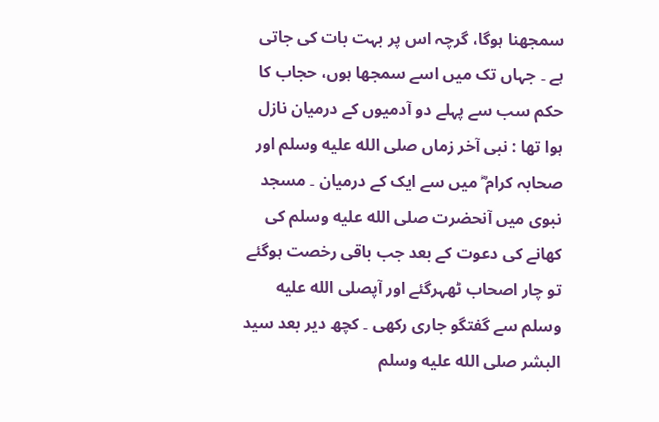سمجھنا ہوگا، گرچہ اس پر بہت بات کی جاتی ہے ۔ جہاں تک میں اسے سمجھا ہوں، حجاب کا حکم سب سے پہلے دو آدمیوں کے درمیان نازل ہوا تھا : نبی آخر زماں صلى الله عليه وسلم اور صحابہ کرام ؓ میں سے ایک کے درمیان ۔ مسجد نبوی میں آنحضرت صلى الله عليه وسلم کی کھانے کی دعوت کے بعد جب باقی رخصت ہوگئے تو چار اصحاب ٹھہرگئے اور آپصلى الله عليه وسلم سے گفتگو جاری رکھی ۔ کچھ دیر بعد سید البشر صلى الله عليه وسلم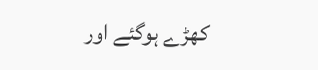کھڑے ہوگئے اور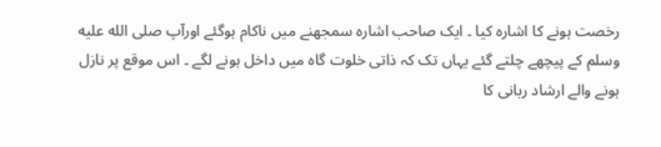رخصت ہونے کا اشارہ کیا ۔ ایک صاحب اشارہ سمجھنے میں ناکام ہوگئے اورآپ صلى الله عليه وسلم کے پیچھے چلتے گئے یہاں تک کہ ذاتی خلوت گاہ میں داخل ہونے لگے ۔ اس موقع پر نازل ہونے والے ارشاد ربانی کا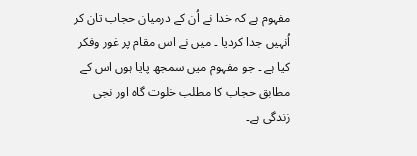مفہوم ہے کہ خدا نے اُن کے درمیان حجاب تان کر اُنہیں جدا کردیا ۔ میں نے اس مقام پر غور وفکر کیا ہے ۔ جو مفہوم میں سمجھ پایا ہوں اس کے مطابق حجاب کا مطلب خلوت گاہ اور نجی زندگی ہے۔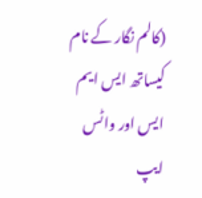(کالم نگار کے نام کیساتھ ایس ایم ایس اور واٹس ایپ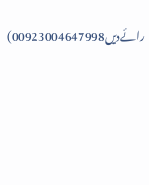رائےدیں00923004647998)